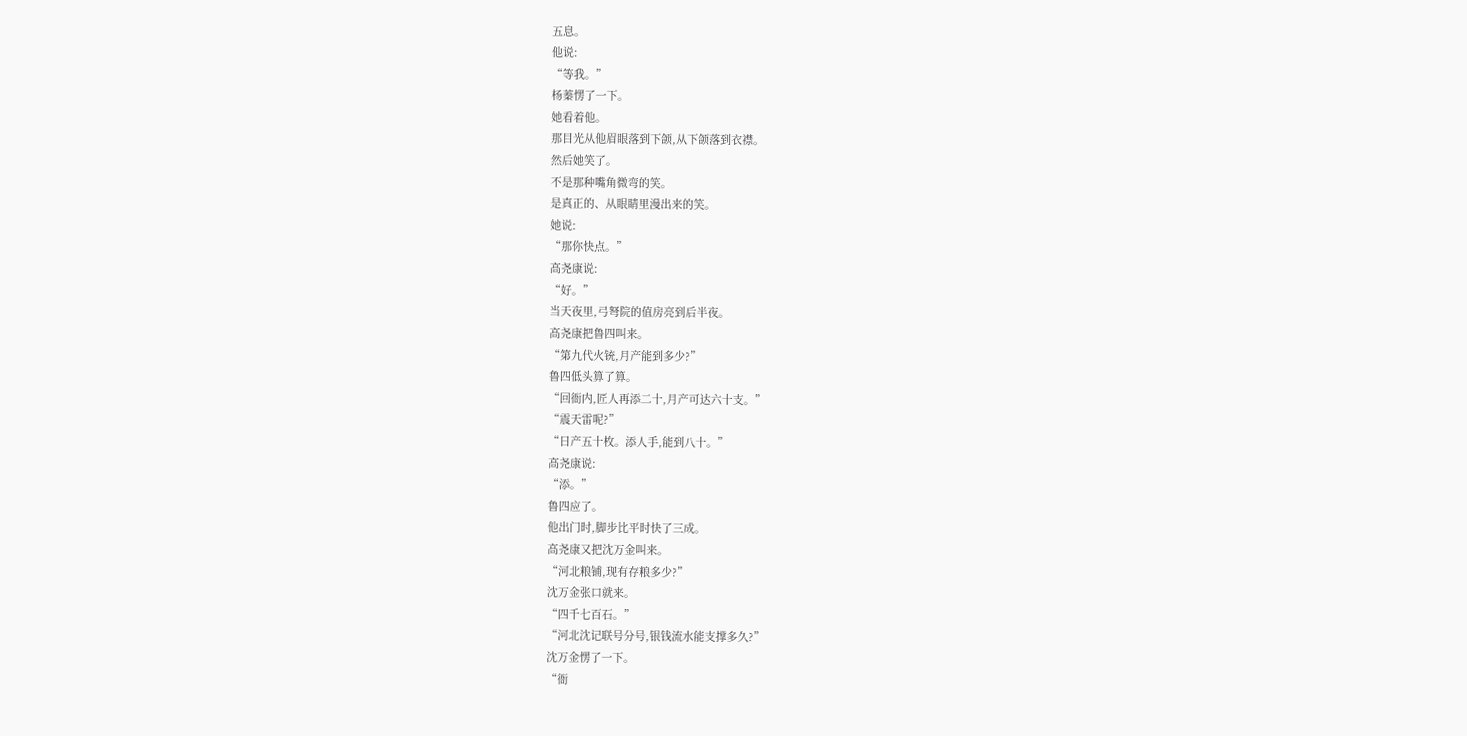五息。
他说:
“等我。”
杨蓁愣了一下。
她看着他。
那目光从他眉眼落到下颌,从下颌落到衣襟。
然后她笑了。
不是那种嘴角微弯的笑。
是真正的、从眼睛里漫出来的笑。
她说:
“那你快点。”
高尧康说:
“好。”
当天夜里,弓弩院的值房亮到后半夜。
高尧康把鲁四叫来。
“第九代火铳,月产能到多少?”
鲁四低头算了算。
“回衙内,匠人再添二十,月产可达六十支。”
“震天雷呢?”
“日产五十枚。添人手,能到八十。”
高尧康说:
“添。”
鲁四应了。
他出门时,脚步比平时快了三成。
高尧康又把沈万金叫来。
“河北粮铺,现有存粮多少?”
沈万金张口就来。
“四千七百石。”
“河北沈记联号分号,银钱流水能支撑多久?”
沈万金愣了一下。
“衙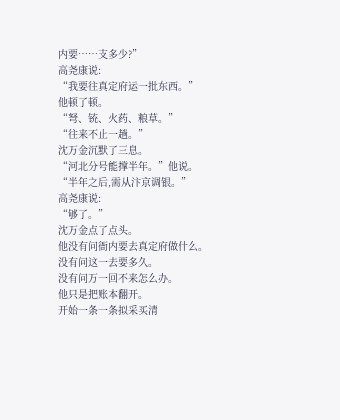内要……支多少?”
高尧康说:
“我要往真定府运一批东西。”
他顿了顿。
“弩、铳、火药、粮草。”
“往来不止一趟。”
沈万金沉默了三息。
“河北分号能撑半年。”他说。
“半年之后,需从汴京调银。”
高尧康说:
“够了。”
沈万金点了点头。
他没有问衙内要去真定府做什么。
没有问这一去要多久。
没有问万一回不来怎么办。
他只是把账本翻开。
开始一条一条拟采买清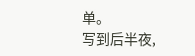单。
写到后半夜,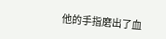他的手指磨出了血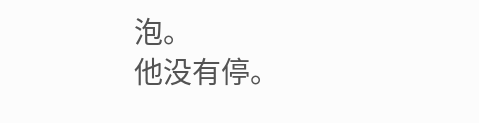泡。
他没有停。